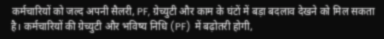कर्मचारियों को जल्द अपनी सैलरी, PF, ग्रेच्युटी और काम के घंटों में बड़ा बदलाव देखने को मिल सकता है। कर्मचारियों की ग्रेच्युटी और भविष्य निधि (PF) में बढ़ोतरी होगी,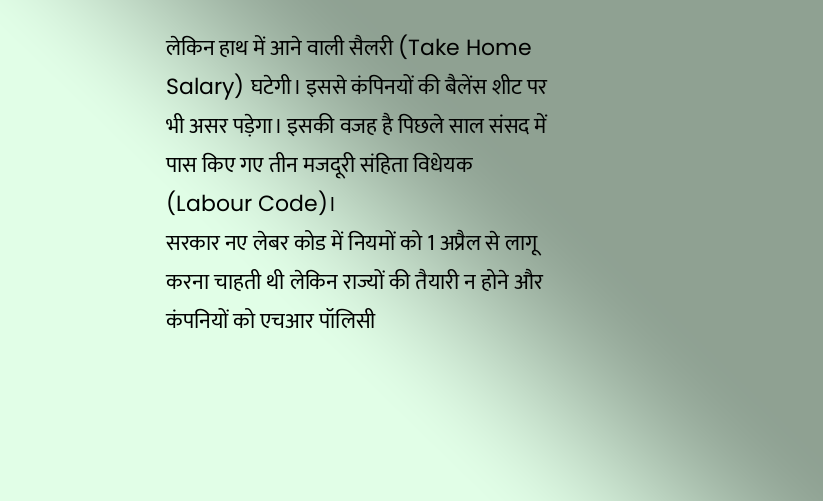लेकिन हाथ में आने वाली सैलरी (Take Home Salary) घटेगी। इससे कंपिनयों की बैलेंस शीट पर भी असर पड़ेगा। इसकी वजह है पिछले साल संसद में पास किए गए तीन मजदूरी संहिता विधेयक (Labour Code)।
सरकार नए लेबर कोड में नियमों को 1 अप्रैल से लागू करना चाहती थी लेकिन राज्यों की तैयारी न होने और कंपनियों को एचआर पॉलिसी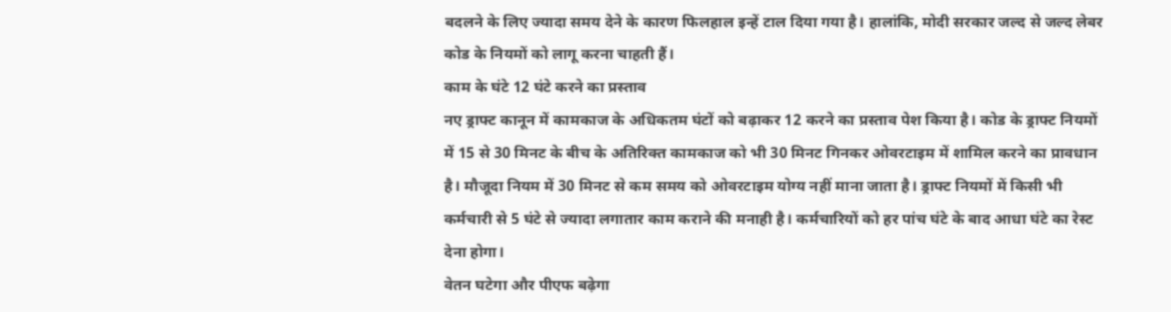बदलने के लिए ज्यादा समय देने के कारण फिलहाल इन्हें टाल दिया गया है। हालांकि, मोदी सरकार जल्द से जल्द लेबर कोड के नियमों को लागू करना चाहती हैं।
काम के घंटे 12 घंटे करने का प्रस्ताव
नए ड्राफ्ट कानून में कामकाज के अधिकतम घंटों को बढ़ाकर 12 करने का प्रस्ताव पेश किया है। कोड के ड्राफ्ट नियमों में 15 से 30 मिनट के बीच के अतिरिक्त कामकाज को भी 30 मिनट गिनकर ओवरटाइम में शामिल करने का प्रावधान है। मौजूदा नियम में 30 मिनट से कम समय को ओवरटाइम योग्य नहीं माना जाता है। ड्राफ्ट नियमों में किसी भी कर्मचारी से 5 घंटे से ज्यादा लगातार काम कराने की मनाही है। कर्मचारियों को हर पांच घंटे के बाद आधा घंटे का रेस्ट देना होगा।
वेतन घटेगा और पीएफ बढ़ेगा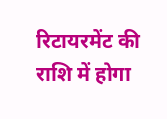रिटायरमेंट की राशि में होगा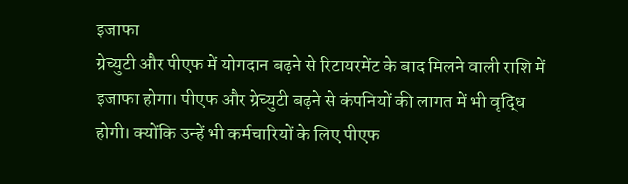इजाफा
ग्रेच्युटी और पीएफ में योगदान बढ़ने से रिटायरमेंट के बाद मिलने वाली राशि में इजाफा होगा। पीएफ और ग्रेच्युटी बढ़ने से कंपनियों की लागत में भी वृद्धि होगी। क्योंकि उन्हें भी कर्मचारियों के लिए पीएफ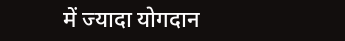में ज्यादा योगदान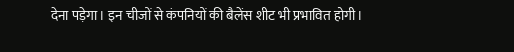देना पड़ेगा। इन चीजों से कंपनियों की बैलेंस शीट भी प्रभावित होगी।